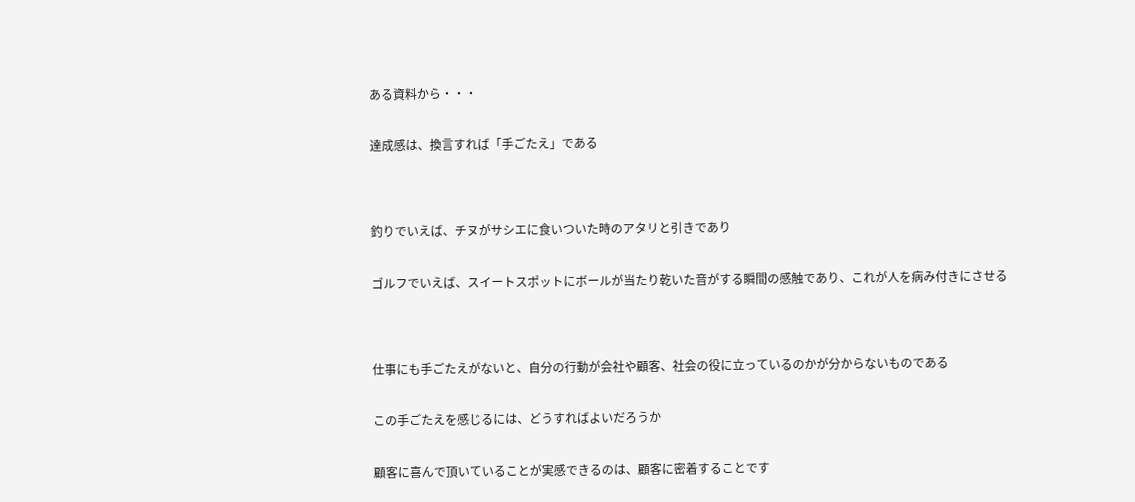ある資料から・・・


達成感は、換言すれば「手ごたえ」である




釣りでいえば、チヌがサシエに食いついた時のアタリと引きであり


ゴルフでいえば、スイートスポットにボールが当たり乾いた音がする瞬間の感触であり、これが人を病み付きにさせる




仕事にも手ごたえがないと、自分の行動が会社や顧客、社会の役に立っているのかが分からないものである


この手ごたえを感じるには、どうすればよいだろうか


顧客に喜んで頂いていることが実感できるのは、顧客に密着することです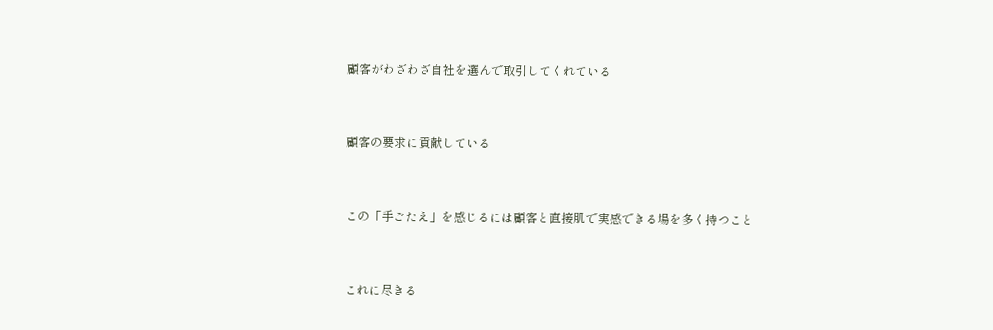顧客がわざわざ自社を選んで取引してくれている


顧客の要求に貢献している


この「手ごたえ」を感じるには顧客と直接肌で実感できる場を多く持つこと


これに尽きる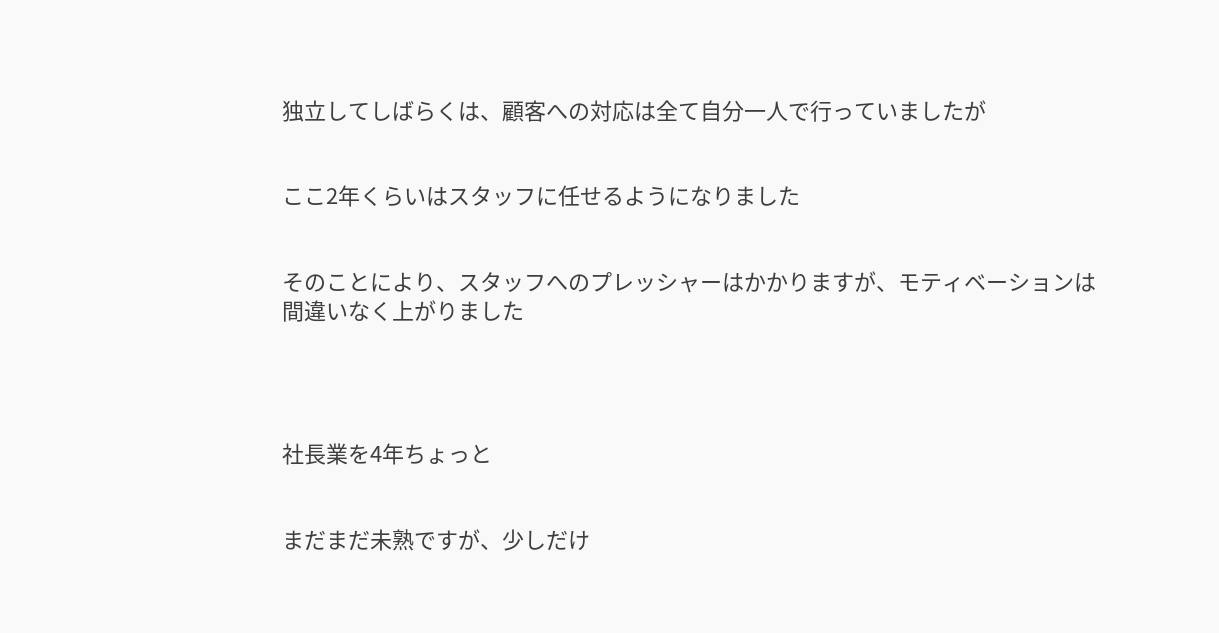独立してしばらくは、顧客への対応は全て自分一人で行っていましたが


ここ2年くらいはスタッフに任せるようになりました


そのことにより、スタッフへのプレッシャーはかかりますが、モティベーションは間違いなく上がりました




社長業を4年ちょっと


まだまだ未熟ですが、少しだけ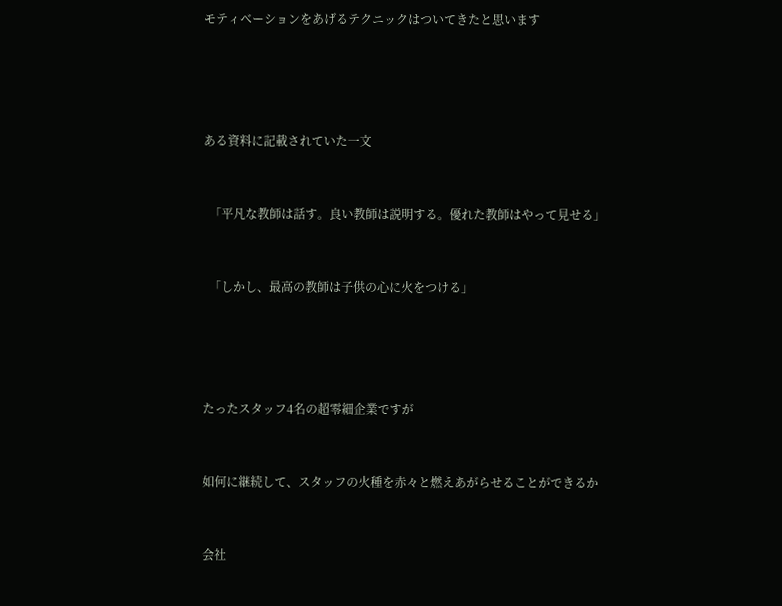モティベーションをあげるテクニックはついてきたと思います




ある資料に記載されていた一文


  「平凡な教師は話す。良い教師は説明する。優れた教師はやって見せる」


  「しかし、最高の教師は子供の心に火をつける」




たったスタッフ4名の超零細企業ですが


如何に継続して、スタッフの火種を赤々と燃えあがらせることができるか


会社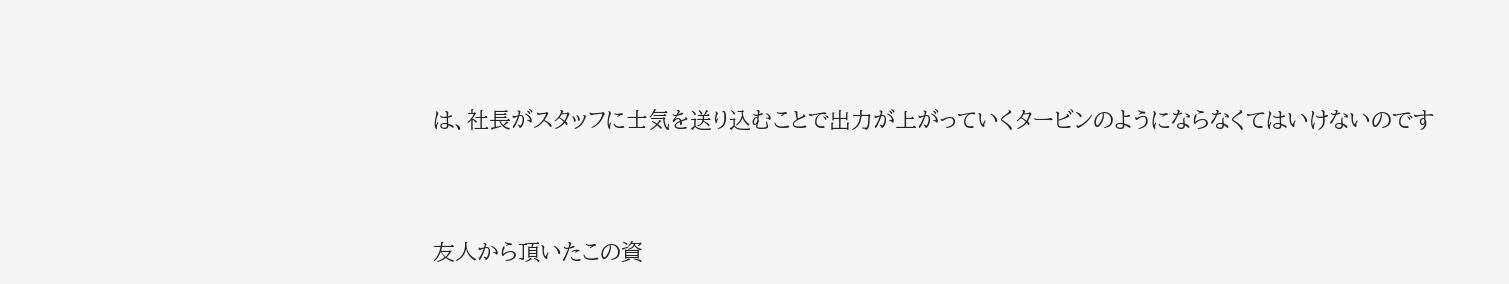は、社長がスタッフに士気を送り込むことで出力が上がっていくタービンのようにならなくてはいけないのです




友人から頂いたこの資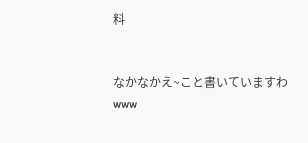料


なかなかえ~こと書いていますわwww